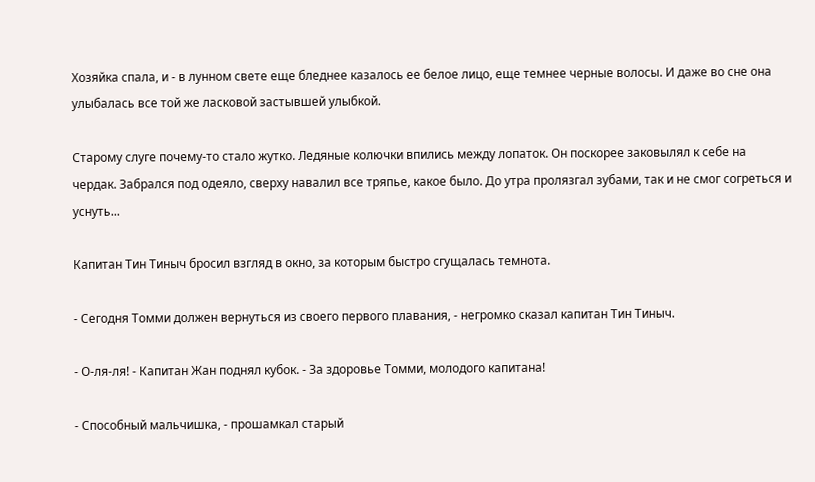Хозяйка спала, и - в лунном свете еще бледнее казалось ее белое лицо, еще темнее черные волосы. И даже во сне она улыбалась все той же ласковой застывшей улыбкой.

Старому слуге почему-то стало жутко. Ледяные колючки впились между лопаток. Он поскорее заковылял к себе на чердак. Забрался под одеяло, сверху навалил все тряпье, какое было. До утра пролязгал зубами, так и не смог согреться и уснуть...

Капитан Тин Тиныч бросил взгляд в окно, за которым быстро сгущалась темнота.

- Сегодня Томми должен вернуться из своего первого плавания, - негромко сказал капитан Тин Тиныч.

- О-ля-ля! - Капитан Жан поднял кубок. - За здоровье Томми, молодого капитана!

- Способный мальчишка, - прошамкал старый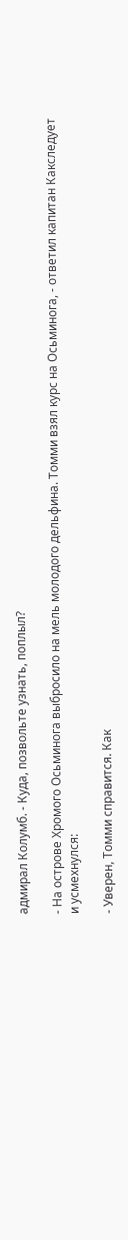адмирал Колумб. - Куда, позвольте узнать, поплыл?

- На острове Хромого Осьминога выбросило на мель молодого дельфина. Томми взял курс на Осьминога, - ответил капитан Какследует и усмехнулся:

- Уверен, Томми справится. Как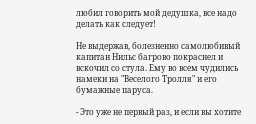любил говорить мой дедушка, все надо делать как следует!

Не выдержав, болезненно самолюбивый капитан Нильс багрово покраснел и вскочил со стула. Ему во всем чудились намеки на "Веселого Тролля" и его бумажные паруса.

- Это уже не первый раз, и если вы хотите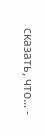сказать, что... -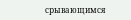срывающимся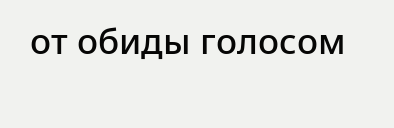от обиды голосом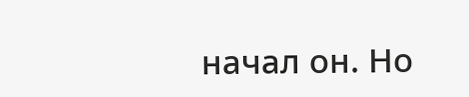начал он. Но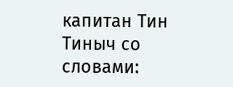капитан Тин Тиныч со словами: